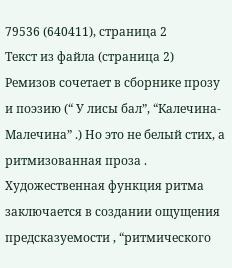79536 (640411), страница 2
Текст из файла (страница 2)
Ремизов сочетает в сборнике прозу и поэзию (“ У лисы бал”, “Калечина-Малечина” .) Но это не белый стих, а ритмизованная проза .
Художественная функция ритма заключается в создании ощущения предсказуемости , “ритмического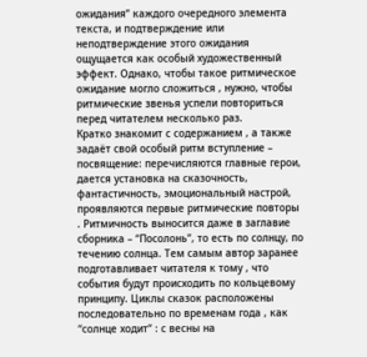ожидания” каждого очередного элемента текста, и подтверждение или неподтверждение этого ожидания ощущается как особый художественный эффект. Однако, чтобы такое ритмическое ожидание могло сложиться , нужно, чтобы ритмические звенья успели повториться перед читателем несколько раз.
Кратко знакомит с содержанием , а также задаёт свой особый ритм вступление – посвящение: перечисляются главные герои, дается установка на сказочность, фантастичность, эмоциональный настрой, проявляются первые ритмические повторы . Ритмичность выносится даже в заглавие сборника – “Посолонь”, то есть по солнцу, по течению солнца. Тем самым автор заранее подготавливает читателя к тому , что события будут происходить по кольцевому принципу. Циклы сказок расположены последовательно по временам года , как “солнце ходит” : с весны на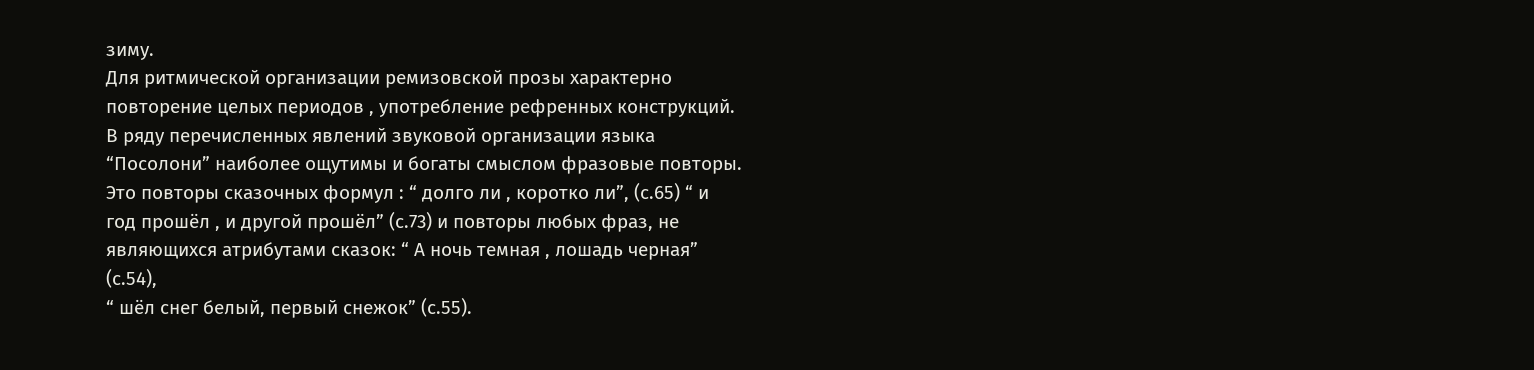зиму.
Для ритмической организации ремизовской прозы характерно повторение целых периодов , употребление рефренных конструкций.
В ряду перечисленных явлений звуковой организации языка “Посолони” наиболее ощутимы и богаты смыслом фразовые повторы. Это повторы сказочных формул : “ долго ли , коротко ли”, (с.65) “ и год прошёл , и другой прошёл” (с.73) и повторы любых фраз, не являющихся атрибутами сказок: “ А ночь темная , лошадь черная” (с.54),
“ шёл снег белый, первый снежок” (с.55).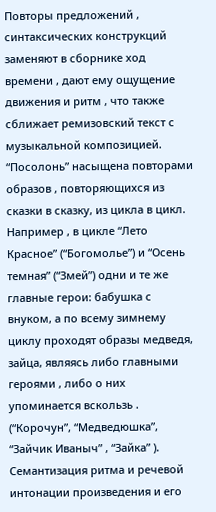Повторы предложений , синтаксических конструкций заменяют в сборнике ход времени , дают ему ощущение движения и ритм , что также сближает ремизовский текст с музыкальной композицией.
“Посолонь” насыщена повторами образов , повторяющихся из сказки в сказку, из цикла в цикл. Например , в цикле “Лето Красное” (“Богомолье”) и “Осень темная” (“Змей”) одни и те же главные герои: бабушка с внуком, а по всему зимнему циклу проходят образы медведя, зайца, являясь либо главными героями , либо о них упоминается вскользь . (“Корочун”, “Медведюшка”, “Зайчик Иваныч” , “Зайка” ).
Семантизация ритма и речевой интонации произведения и его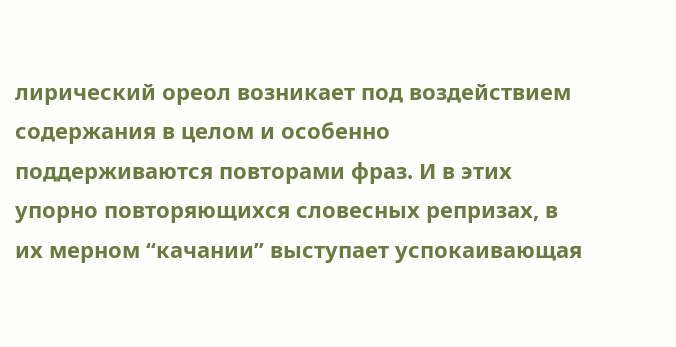лирический ореол возникает под воздействием содержания в целом и особенно поддерживаются повторами фраз. И в этих упорно повторяющихся словесных репризах, в их мерном “качании” выступает успокаивающая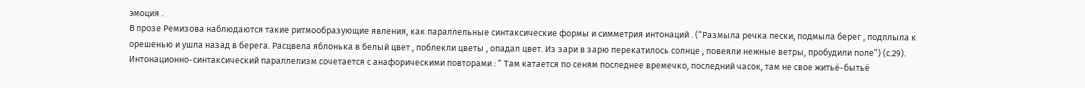эмоция .
В прозе Ремизова наблюдаются такие ритмообразующие явления, как параллельные синтаксические формы и симметрия интонаций . (“Размыла речка пески, подмыла берег , подплыла к орешенью и ушла назад в берега. Расцвела яблонька в белый цвет , поблекли цветы , опадал цвет. Из зари в зарю перекатилось солнце , повеяли нежные ветры, пробудили поле”) (с.29). Интонационно-синтаксический параллелизм сочетается с анафорическими повторами : “ Там катается по сеням последнее времечко, последний часок, там не свое житьё-бытьё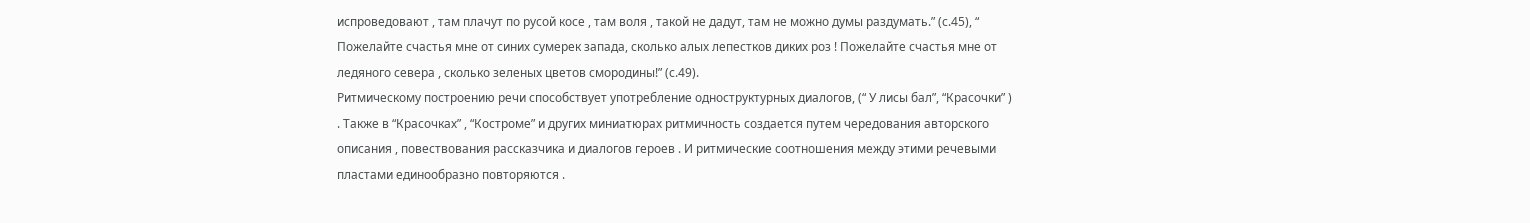испроведовают , там плачут по русой косе , там воля , такой не дадут, там не можно думы раздумать.” (с.45), “ Пожелайте счастья мне от синих сумерек запада, сколько алых лепестков диких роз ! Пожелайте счастья мне от ледяного севера , сколько зеленых цветов смородины!” (с.49).
Ритмическому построению речи способствует употребление одноструктурных диалогов, (“ У лисы бал”, “Красочки” ) . Также в “Красочках” , “Костроме” и других миниатюрах ритмичность создается путем чередования авторского описания , повествования рассказчика и диалогов героев . И ритмические соотношения между этими речевыми пластами единообразно повторяются .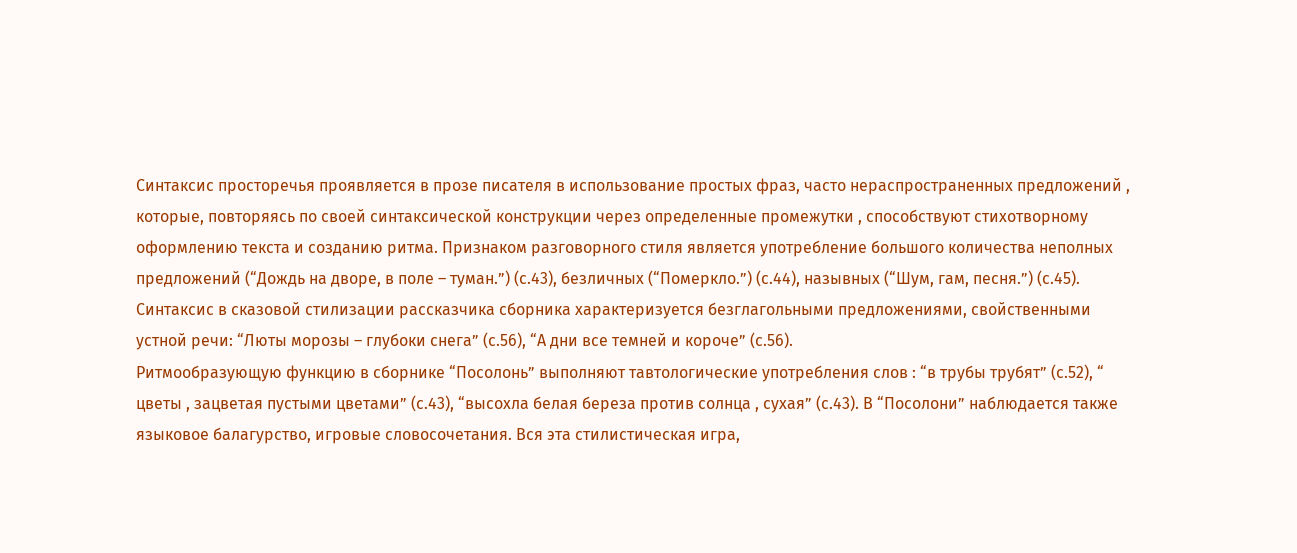Синтаксис просторечья проявляется в прозе писателя в использование простых фраз, часто нераспространенных предложений , которые, повторяясь по своей синтаксической конструкции через определенные промежутки , способствуют стихотворному оформлению текста и созданию ритма. Признаком разговорного стиля является употребление большого количества неполных предложений (“Дождь на дворе, в поле – туман.”) (с.43), безличных (“Померкло.”) (с.44), назывных (“Шум, гам, песня.”) (с.45).
Синтаксис в сказовой стилизации рассказчика сборника характеризуется безглагольными предложениями, свойственными устной речи: “Люты морозы – глубоки снега” (с.56), “А дни все темней и короче” (с.56).
Ритмообразующую функцию в сборнике “Посолонь” выполняют тавтологические употребления слов : “в трубы трубят” (с.52), “ цветы , зацветая пустыми цветами” (с.43), “высохла белая береза против солнца , сухая” (с.43). В “Посолони” наблюдается также языковое балагурство, игровые словосочетания. Вся эта стилистическая игра,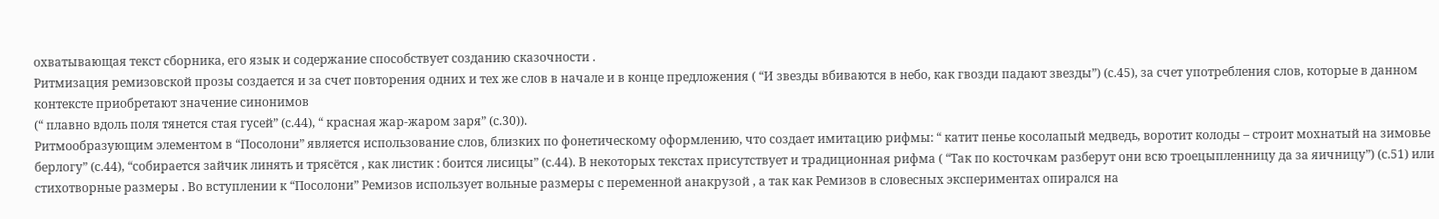охватывающая текст сборника, его язык и содержание способствует созданию сказочности .
Ритмизация ремизовской прозы создается и за счет повторения одних и тех же слов в начале и в конце предложения ( “И звезды вбиваются в небо, как гвозди падают звезды”) (с.45), за счет употребления слов, которые в данном контексте приобретают значение синонимов
(“ плавно вдоль поля тянется стая гусей” (с.44), “ красная жар-жаром заря” (с.30)).
Ритмообразующим элементом в “Посолони” является использование слов, близких по фонетическому оформлению, что создает имитацию рифмы: “ катит пенье косолапый медведь, воротит колоды – строит мохнатый на зимовье берлогу” (с.44), “собирается зайчик линять и трясётся , как листик : боится лисицы” (с.44). В некоторых текстах присутствует и традиционная рифма ( “Так по косточкам разберут они всю троецыпленницу да за яичницу”) (с.51) или стихотворные размеры . Во вступлении к “Посолони” Ремизов использует вольные размеры с переменной анакрузой , а так как Ремизов в словесных экспериментах опирался на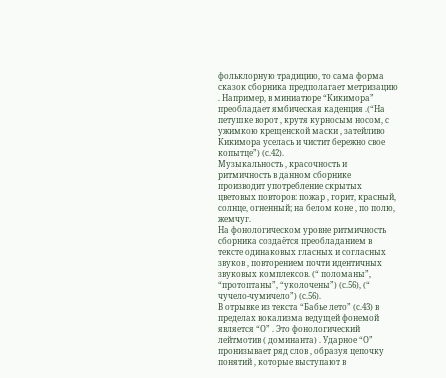фольклорную традицию, то сама форма сказок сборника предполагает метризацию . Например, в миниатюре “Кикимора” преобладает ямбическая каденция .(“На петушке ворот , крутя курносым носом, с ужимкою крещенской маски , затейливо Кикимора уселась и чистит бережно свое копытце”) (с.42).
Музыкальность , красочность и ритмичность в данном сборнике производит употребление скрытых цветовых повторов: пожар , горит, красный, солнце, огненный; на белом коне , по полю, жемчуг.
На фонологическом уровне ритмичность сборника создаётся преобладанием в тексте одинаковых гласных и согласных звуков , повторением почти идентичных звуковых комплексов. (“ поломаны”, “протоптаны”, “уколочены”) (с.56), (“ чучело-чумичело”) (с.56).
В отрывке из текста “Бабье лето” (с.43) в пределах вокализма ведущей фонемой является “О” . Это фонологический лейтмотив ( доминанта) . Ударное “О” пронизывает ряд слов , образуя цепочку понятий , которые выступают в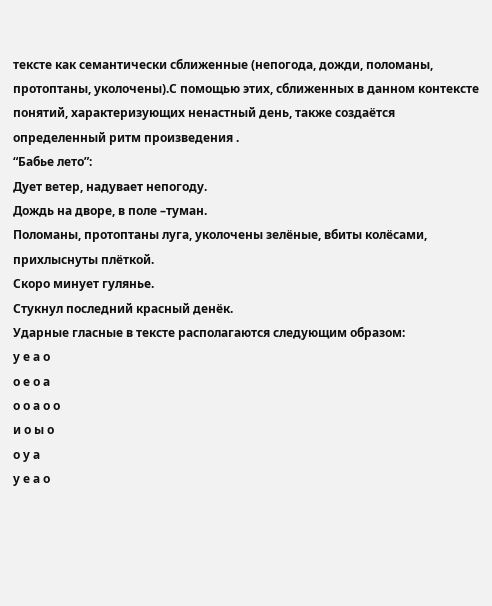тексте как семантически сближенные (непогода, дожди, поломаны, протоптаны, уколочены).С помощью этих, сближенных в данном контексте понятий, характеризующих ненастный день, также создаётся определенный ритм произведения .
“Бабье лето”:
Дует ветер, надувает непогоду.
Дождь на дворе, в поле –туман.
Поломаны, протоптаны луга, уколочены зелёные, вбиты колёсами, прихлыснуты плёткой.
Скоро минует гулянье.
Стукнул последний красный денёк.
Ударные гласные в тексте располагаются следующим образом:
у е а о
о е о а
о о а о о
и о ы о
о у а
у е а о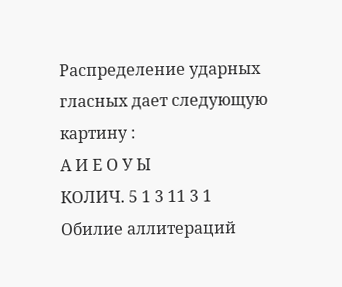Распределение ударных гласных дает следующую картину :
А И Е О У Ы
КОЛИЧ. 5 1 3 11 3 1
Обилие аллитераций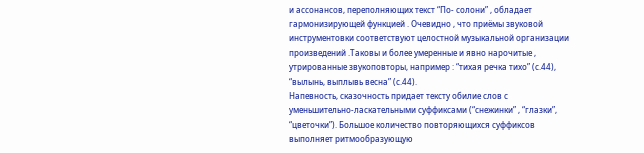и ассонансов, переполняющих текст “По- солони” , обладает гармонизирующей функцией . Очевидно , что приёмы звуковой инструментовки соответствуют целостной музыкальной организации произведений .Таковы и более умеренные и явно нарочитые , утрированные звукоповторы, например : “тихая речка тихо” (с.44), “вылынь, выплывь весна” (с.44).
Напевность, сказочность придает тексту обилие слов с уменьшительно-ласкательными суффиксами (“снежинки” , “глазки”, “цветочки”). Большое количество повторяющихся суффиксов выполняет ритмообразующую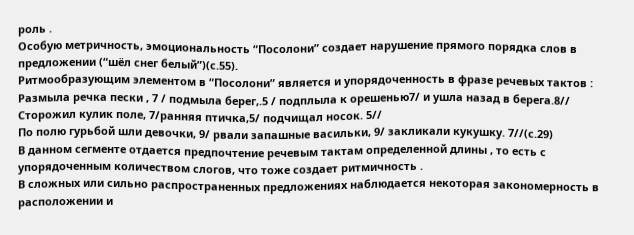роль .
Особую метричность, эмоциональность “Посолони” создает нарушение прямого порядка слов в предложении (“шёл снег белый”)(с.55).
Ритмообразующим элементом в “Посолони” является и упорядоченность в фразе речевых тактов :
Размыла речка пески , 7 / подмыла берег,.5 / подплыла к орешенью7/ и ушла назад в берега.8//
Сторожил кулик поле, 7/ранняя птичка,5/ подчищал носок. 5//
По полю гурьбой шли девочки, 9/ рвали запашные васильки, 9/ закликали кукушку. 7//(с.29)
В данном сегменте отдается предпочтение речевым тактам определенной длины , то есть с упорядоченным количеством слогов, что тоже создает ритмичность .
В сложных или сильно распространенных предложениях наблюдается некоторая закономерность в расположении и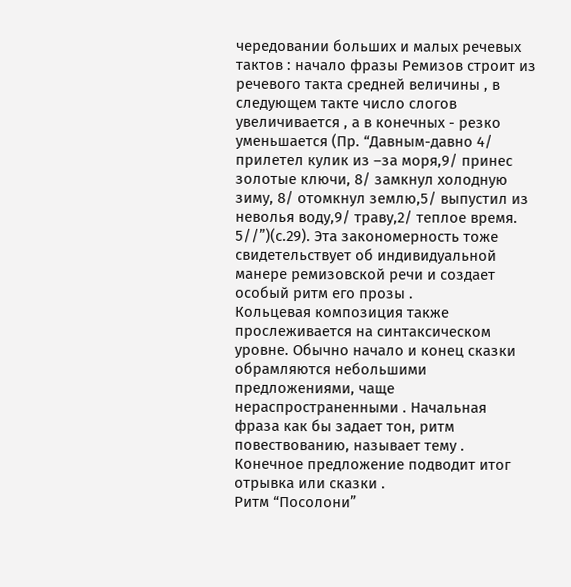чередовании больших и малых речевых тактов : начало фразы Ремизов строит из речевого такта средней величины , в следующем такте число слогов увеличивается , а в конечных - резко уменьшается (Пр. “Давным-давно 4/ прилетел кулик из –за моря,9/ принес золотые ключи, 8/ замкнул холодную зиму, 8/ отомкнул землю,5/ выпустил из неволья воду,9/ траву,2/ теплое время. 5//”)(с.29). Эта закономерность тоже свидетельствует об индивидуальной манере ремизовской речи и создает особый ритм его прозы .
Кольцевая композиция также прослеживается на синтаксическом уровне. Обычно начало и конец сказки обрамляются небольшими предложениями, чаще нераспространенными . Начальная фраза как бы задает тон, ритм повествованию, называет тему . Конечное предложение подводит итог отрывка или сказки .
Ритм “Посолони”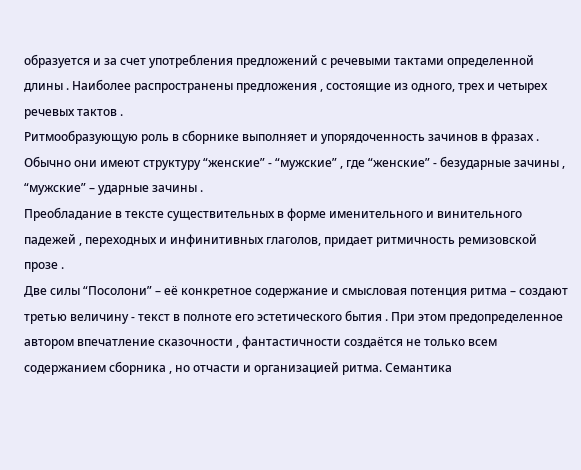образуется и за счет употребления предложений с речевыми тактами определенной длины . Наиболее распространены предложения , состоящие из одного, трех и четырех речевых тактов .
Ритмообразующую роль в сборнике выполняет и упорядоченность зачинов в фразах . Обычно они имеют структуру “женские” - “мужские” , где “женские” - безударные зачины , “мужские” – ударные зачины .
Преобладание в тексте существительных в форме именительного и винительного падежей , переходных и инфинитивных глаголов, придает ритмичность ремизовской прозе .
Две силы “Посолони” – её конкретное содержание и смысловая потенция ритма – создают третью величину - текст в полноте его эстетического бытия . При этом предопределенное автором впечатление сказочности , фантастичности создаётся не только всем содержанием сборника , но отчасти и организацией ритма. Семантика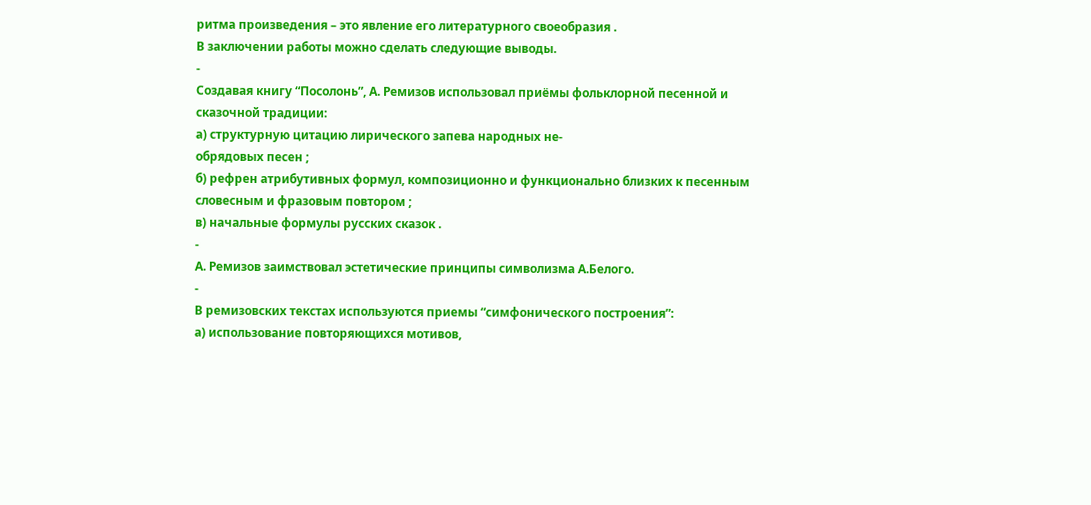ритма произведения – это явление его литературного своеобразия .
В заключении работы можно сделать следующие выводы.
-
Создавая книгу “Посолонь”, А. Ремизов использовал приёмы фольклорной песенной и сказочной традиции:
а) структурную цитацию лирического запева народных не-
обрядовых песен ;
б) рефрен атрибутивных формул, композиционно и функционально близких к песенным словесным и фразовым повтором ;
в) начальные формулы русских сказок .
-
А. Ремизов заимствовал эстетические принципы символизма А.Белого.
-
В ремизовских текстах используются приемы “симфонического построения”:
а) использование повторяющихся мотивов,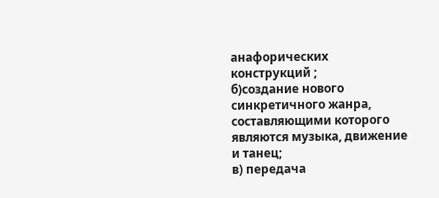анафорических конструкций ;
б)создание нового синкретичного жанра, составляющими которого являются музыка, движение и танец;
в) передача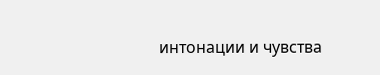интонации и чувства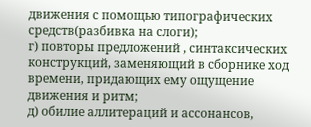движения с помощью типографических средств(разбивка на слоги);
г) повторы предложений , синтаксических конструкций, заменяющий в сборнике ход времени, придающих ему ощущение движения и ритм;
д) обилие аллитераций и ассонансов,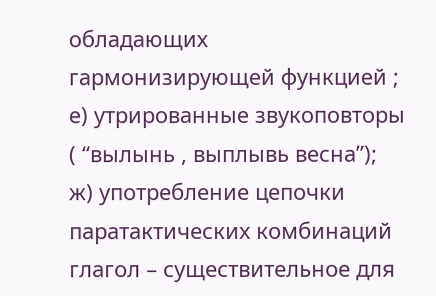обладающих гармонизирующей функцией ;
е) утрированные звукоповторы ( “вылынь , выплывь весна”);
ж) употребление цепочки паратактических комбинаций глагол – существительное для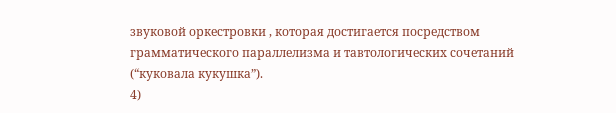звуковой оркестровки , которая достигается посредством грамматического параллелизма и тавтологических сочетаний (“куковала кукушка”).
4)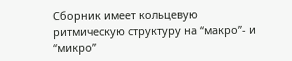Сборник имеет кольцевую ритмическую структуру на “макро”- и “микро”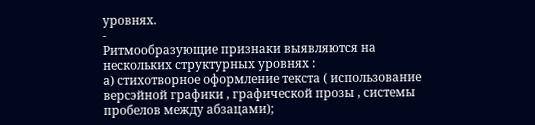уровнях.
-
Ритмообразующие признаки выявляются на нескольких структурных уровнях :
а) стихотворное оформление текста ( использование версэйной графики , графической прозы , системы пробелов между абзацами);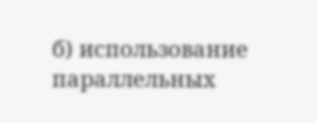б) использование параллельных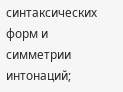синтаксических форм и симметрии интонаций;